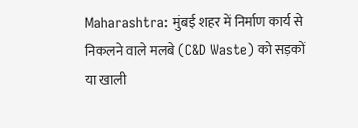Maharashtra: मुंबई शहर में निर्माण कार्य से निकलने वाले मलबे (C&D Waste) को सड़कों या खाली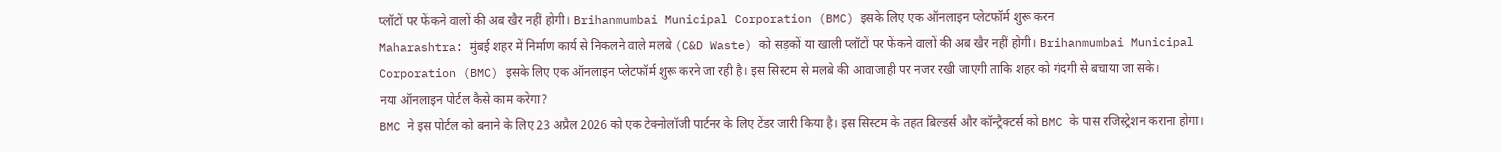प्लॉटों पर फेंकने वालों की अब खैर नहीं होगी। Brihanmumbai Municipal Corporation (BMC) इसके लिए एक ऑनलाइन प्लेटफॉर्म शुरू करन
Maharashtra: मुंबई शहर में निर्माण कार्य से निकलने वाले मलबे (C&D Waste) को सड़कों या खाली प्लॉटों पर फेंकने वालों की अब खैर नहीं होगी। Brihanmumbai Municipal Corporation (BMC) इसके लिए एक ऑनलाइन प्लेटफॉर्म शुरू करने जा रही है। इस सिस्टम से मलबे की आवाजाही पर नजर रखी जाएगी ताकि शहर को गंदगी से बचाया जा सके।
नया ऑनलाइन पोर्टल कैसे काम करेगा?
BMC ने इस पोर्टल को बनाने के लिए 23 अप्रैल 2026 को एक टेक्नोलॉजी पार्टनर के लिए टेंडर जारी किया है। इस सिस्टम के तहत बिल्डर्स और कॉन्ट्रैक्टर्स को BMC के पास रजिस्ट्रेशन कराना होगा।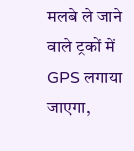मलबे ले जाने वाले ट्रकों में GPS लगाया जाएगा,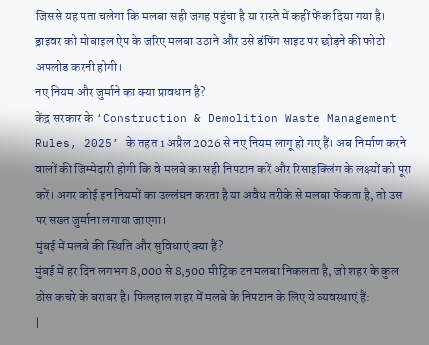जिससे यह पता चलेगा कि मलबा सही जगह पहुंचा है या रास्ते में कहीं फेंक दिया गया है। ड्राइवर को मोबाइल ऐप के जरिए मलबा उठाने और उसे डंपिंग साइट पर छोड़ने की फोटो अपलोड करनी होगी।
नए नियम और जुर्माने का क्या प्रावधान है?
केंद्र सरकार के ‘Construction & Demolition Waste Management Rules, 2025’ के तहत 1 अप्रैल 2026 से नए नियम लागू हो गए हैं। अब निर्माण करने वालों की जिम्मेदारी होगी कि वे मलबे का सही निपटान करें और रिसाइक्लिंग के लक्ष्यों को पूरा करें। अगर कोई इन नियमों का उल्लंघन करता है या अवैध तरीके से मलबा फेंकता है, तो उस पर सख्त जुर्माना लगाया जाएगा।
मुंबई में मलबे की स्थिति और सुविधाएं क्या हैं?
मुंबई में हर दिन लगभग 8,000 से 8,500 मीट्रिक टन मलबा निकलता है, जो शहर के कुल ठोस कचरे के बराबर है। फिलहाल शहर में मलबे के निपटान के लिए ये व्यवस्थाएं हैं:
|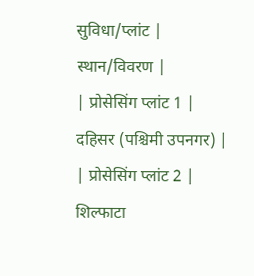सुविधा/प्लांट |
स्थान/विवरण |
| प्रोसेसिंग प्लांट 1 |
दहिसर (पश्चिमी उपनगर) |
| प्रोसेसिंग प्लांट 2 |
शिल्फाटा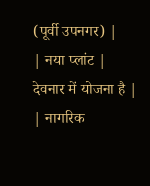(पूर्वी उपनगर) |
| नया प्लांट |
देवनार में योजना है |
| नागरिक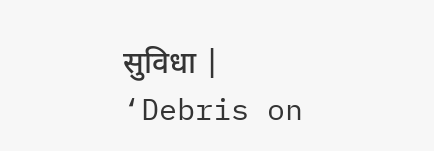सुविधा |
‘Debris on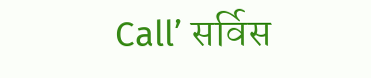Call’ सर्विस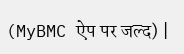(MyBMC ऐप पर जल्द) |